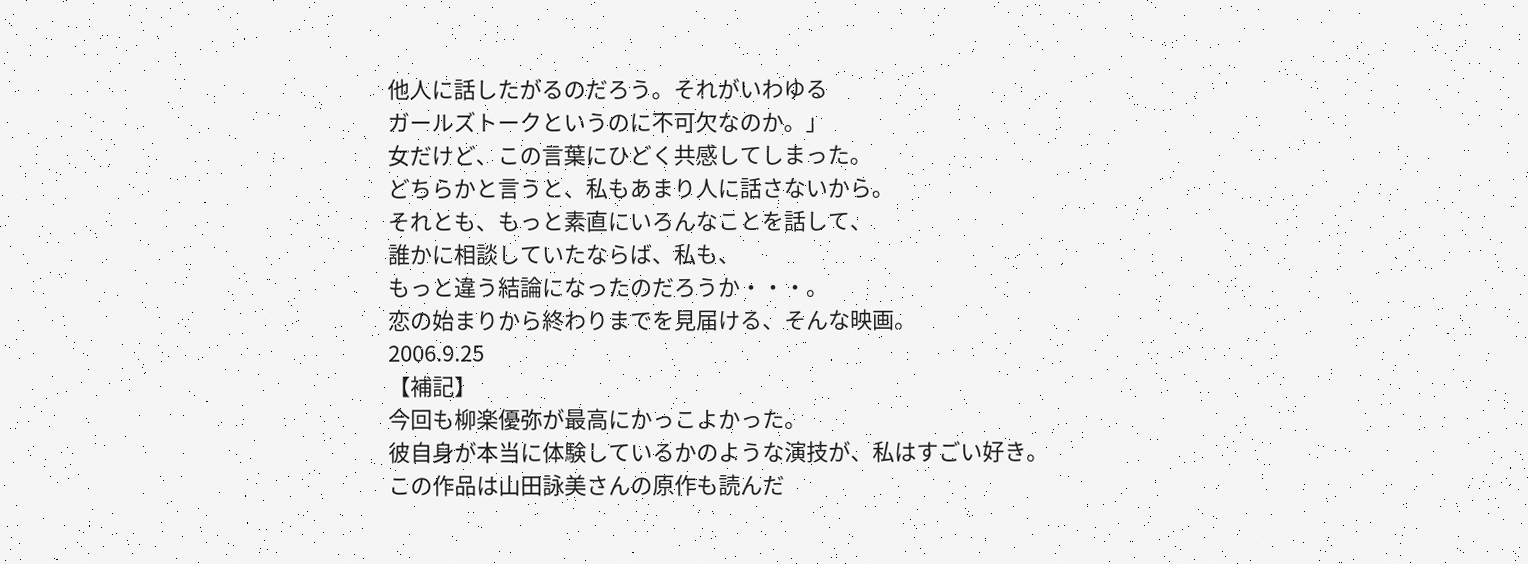他人に話したがるのだろう。それがいわゆる
ガールズトークというのに不可欠なのか。」
女だけど、この言葉にひどく共感してしまった。
どちらかと言うと、私もあまり人に話さないから。
それとも、もっと素直にいろんなことを話して、
誰かに相談していたならば、私も、
もっと違う結論になったのだろうか・・・。
恋の始まりから終わりまでを見届ける、そんな映画。
2006.9.25
【補記】
今回も柳楽優弥が最高にかっこよかった。
彼自身が本当に体験しているかのような演技が、私はすごい好き。
この作品は山田詠美さんの原作も読んだ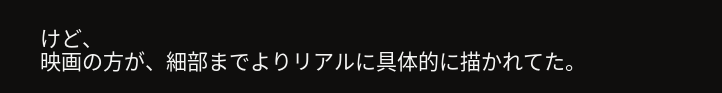けど、
映画の方が、細部までよりリアルに具体的に描かれてた。